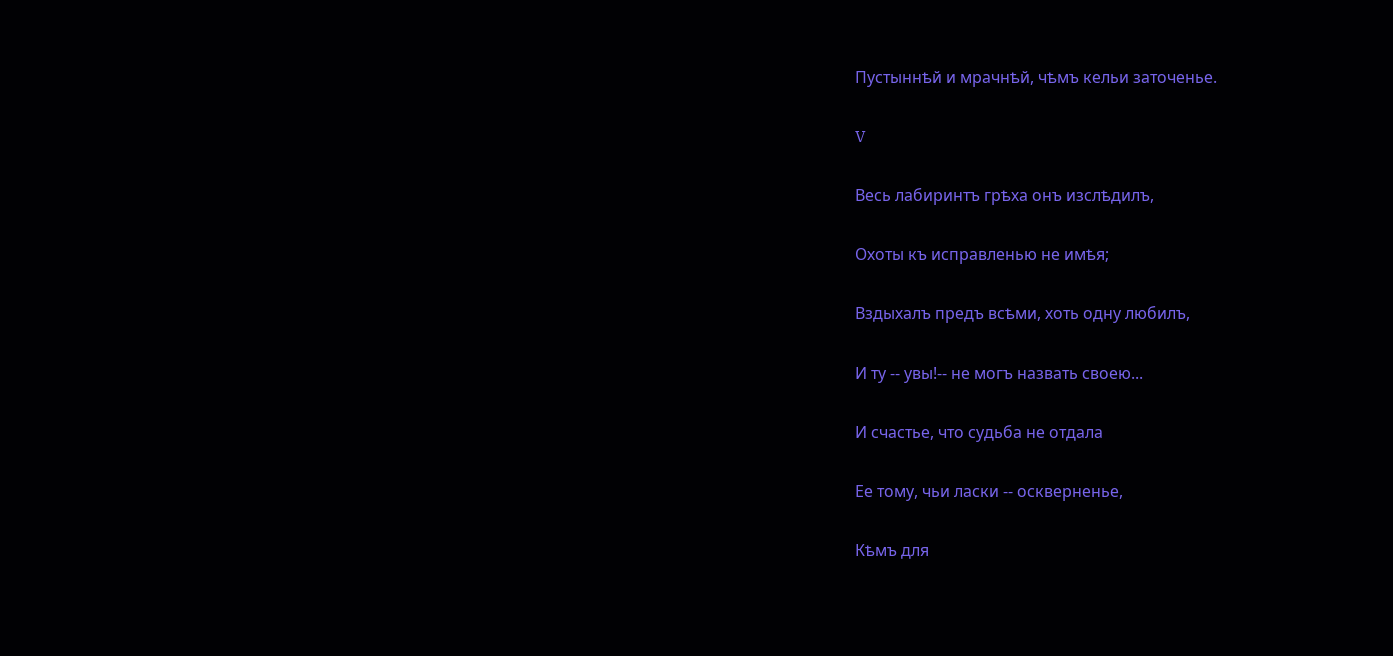Пустыннѣй и мрачнѣй, чѣмъ кельи заточенье.

V

Весь лабиринтъ грѣха онъ изслѣдилъ,

Охоты къ исправленью не имѣя;

Вздыхалъ предъ всѣми, хоть одну любилъ,

И ту -- увы!-- не могъ назвать своею...

И счастье, что судьба не отдала

Ее тому, чьи ласки -- оскверненье,

Кѣмъ для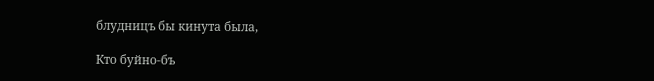блудницъ бы кинута была,

Кто буйно-бъ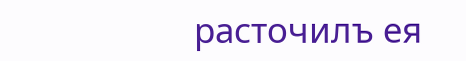расточилъ ея